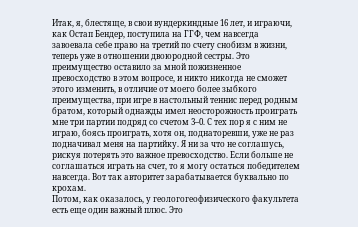Итак, я, блестяще, в свои вундеркиндные 16 лет, и играючи, как Остап Бендер, поступила на ГГФ, чем навсегда завоевала себе право на третий по счету снобизм в жизни, теперь уже в отношении двоюродной сестры. Это преимущество оставило за мной пожизненное превосходство в этом вопросе, и никто никогда не сможет этого изменить, в отличие от моего более зыбкого преимущества, при игре в настольный теннис перед родным братом, который однажды имел неосторожность проиграть мне три партии подряд со счетом 3–0. С тех пор я с ним не играю, боясь проиграть, хотя он, поднаторевши, уже не раз подначивал меня на партийку. Я ни за что не соглашусь, рискуя потерять это важное превосходство. Если больше не соглашаться играть на счет, то я могу остаться победителем навсегда. Вот так авторитет зарабатывается буквально по крохам.
Потом, как оказалось, у геологогеофизического факультета есть еще один важный плюс. Это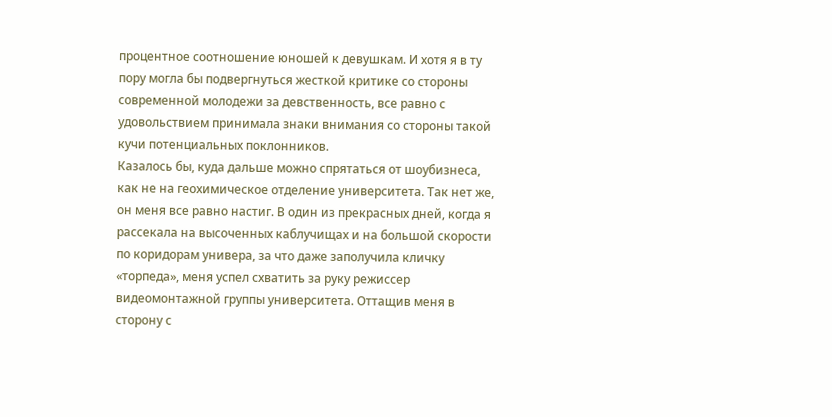процентное соотношение юношей к девушкам. И хотя я в ту пору могла бы подвергнуться жесткой критике со стороны современной молодежи за девственность, все равно с удовольствием принимала знаки внимания со стороны такой кучи потенциальных поклонников.
Казалось бы, куда дальше можно спрятаться от шоубизнеса, как не на геохимическое отделение университета. Так нет же, он меня все равно настиг. В один из прекрасных дней, когда я рассекала на высоченных каблучищах и на большой скорости по коридорам универа, за что даже заполучила кличку «торпеда», меня успел схватить за руку режиссер видеомонтажной группы университета. Оттащив меня в сторону с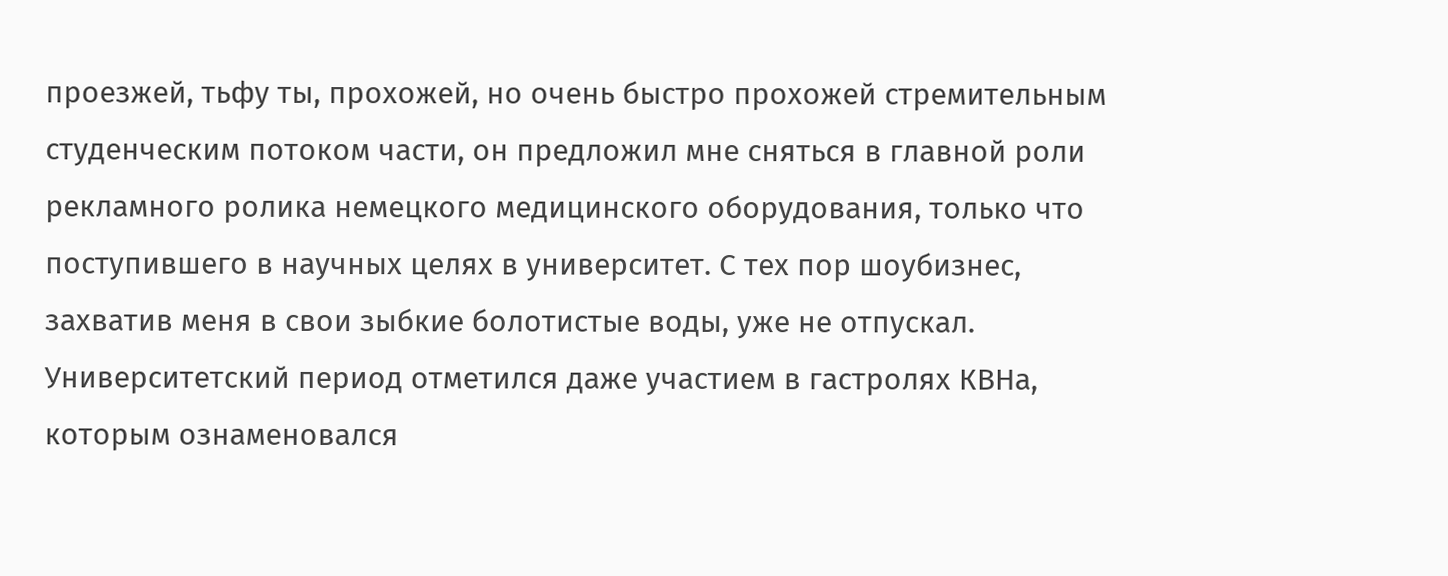проезжей, тьфу ты, прохожей, но очень быстро прохожей стремительным студенческим потоком части, он предложил мне сняться в главной роли рекламного ролика немецкого медицинского оборудования, только что поступившего в научных целях в университет. С тех пор шоубизнес, захватив меня в свои зыбкие болотистые воды, уже не отпускал. Университетский период отметился даже участием в гастролях КВНа, которым ознаменовался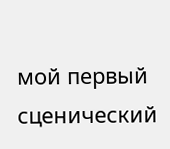мой первый сценический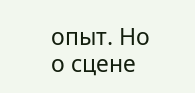опыт. Но о сцене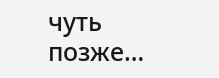чуть позже…